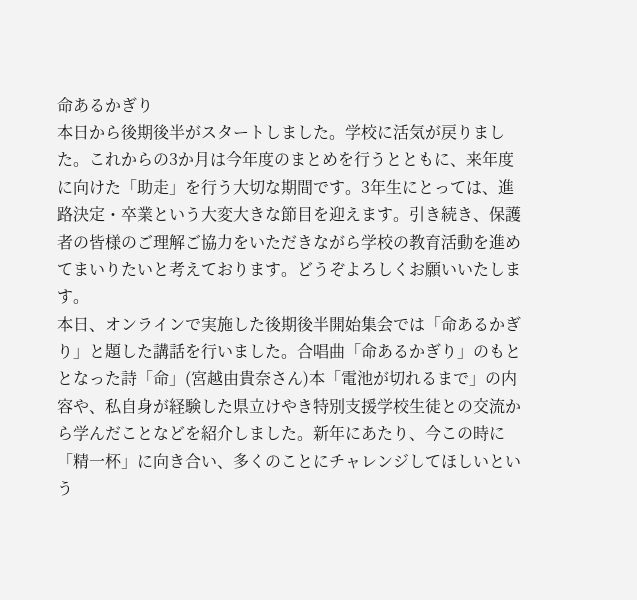命あるかぎり
本日から後期後半がスタートしました。学校に活気が戻りました。これからの3か月は今年度のまとめを行うとともに、来年度に向けた「助走」を行う大切な期間です。3年生にとっては、進路決定・卒業という大変大きな節目を迎えます。引き続き、保護者の皆様のご理解ご協力をいただきながら学校の教育活動を進めてまいりたいと考えております。どうぞよろしくお願いいたします。
本日、オンラインで実施した後期後半開始集会では「命あるかぎり」と題した講話を行いました。合唱曲「命あるかぎり」のもととなった詩「命」(宮越由貴奈さん)本「電池が切れるまで」の内容や、私自身が経験した県立けやき特別支援学校生徒との交流から学んだことなどを紹介しました。新年にあたり、今この時に「精一杯」に向き合い、多くのことにチャレンジしてほしいという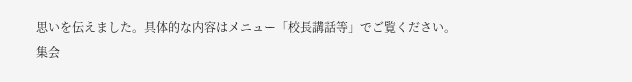思いを伝えました。具体的な内容はメニュー「校長講話等」でご覧ください。
集会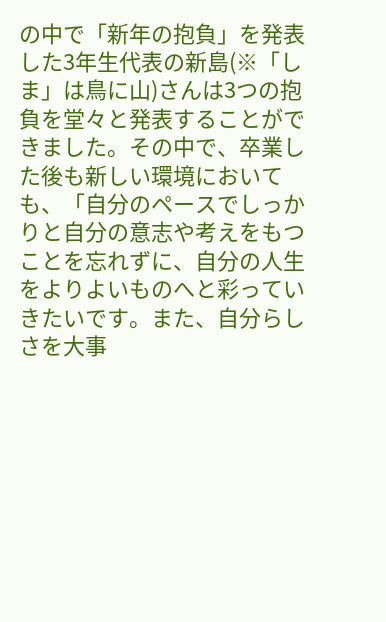の中で「新年の抱負」を発表した3年生代表の新島(※「しま」は鳥に山)さんは3つの抱負を堂々と発表することができました。その中で、卒業した後も新しい環境においても、「自分のペースでしっかりと自分の意志や考えをもつことを忘れずに、自分の人生をよりよいものへと彩っていきたいです。また、自分らしさを大事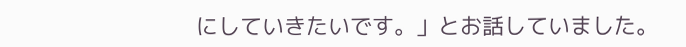にしていきたいです。」とお話していました。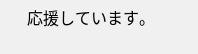応援しています。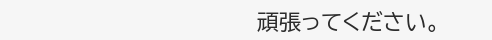頑張ってください。